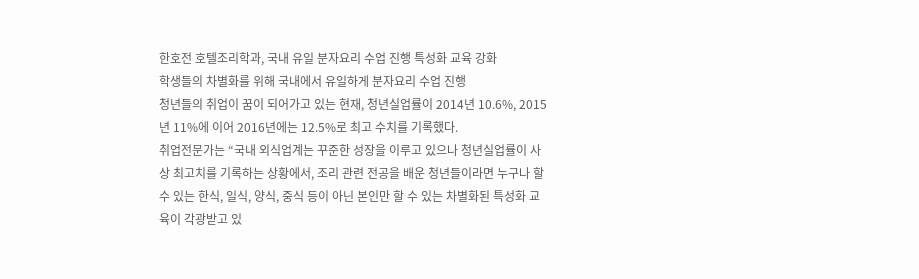한호전 호텔조리학과, 국내 유일 분자요리 수업 진행 특성화 교육 강화
학생들의 차별화를 위해 국내에서 유일하게 분자요리 수업 진행
청년들의 취업이 꿈이 되어가고 있는 현재, 청년실업률이 2014년 10.6%, 2015년 11%에 이어 2016년에는 12.5%로 최고 수치를 기록했다.
취업전문가는 “국내 외식업계는 꾸준한 성장을 이루고 있으나 청년실업률이 사상 최고치를 기록하는 상황에서, 조리 관련 전공을 배운 청년들이라면 누구나 할 수 있는 한식, 일식, 양식, 중식 등이 아닌 본인만 할 수 있는 차별화된 특성화 교육이 각광받고 있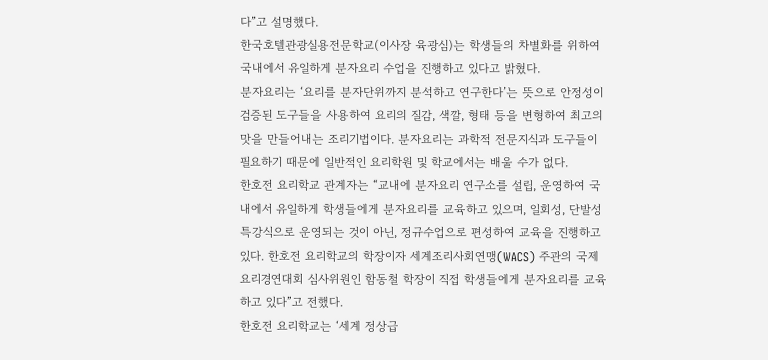다”고 설명했다.
한국호텔관광실용전문학교(이사장 육광심)는 학생들의 차별화를 위하여 국내에서 유일하게 분자요리 수업을 진행하고 있다고 밝혔다.
분자요리는 ‘요리를 분자단위까지 분석하고 연구한다’는 뜻으로 안정성이 검증된 도구들을 사용하여 요리의 질감, 색깔, 형태 등을 변형하여 최고의 맛을 만들어내는 조리기법이다. 분자요리는 과학적 전문지식과 도구들이 필요하기 때문에 일반적인 요리학원 및 학교에서는 배울 수가 없다.
한호전 요리학교 관계자는 “교내에 분자요리 연구소를 설립, 운영하여 국내에서 유일하게 학생들에게 분자요리를 교육하고 있으며, 일회성, 단발성 특강식으로 운영되는 것이 아닌, 정규수업으로 편성하여 교육을 진행하고 있다. 한호전 요리학교의 학장이자 세계조리사회연맹(WACS) 주관의 국제요리경연대회 심사위원인 함동철 학장이 직접 학생들에게 분자요리를 교육하고 있다”고 전했다.
한호전 요리학교는 ‘세계 정상급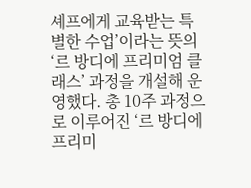셰프에게 교육받는 특별한 수업’이라는 뜻의 ‘르 방디에 프리미엄 클래스’ 과정을 개설해 운영했다. 총 10주 과정으로 이루어진 ‘르 방디에 프리미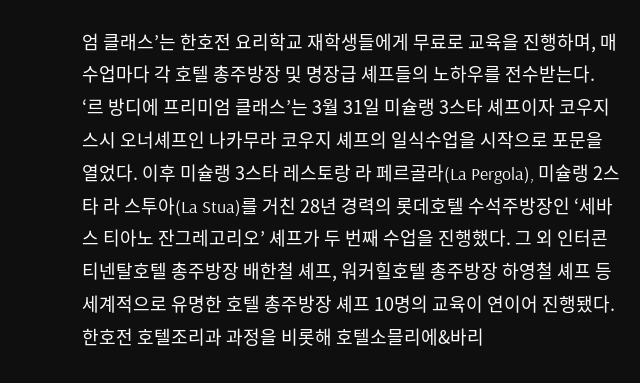엄 클래스’는 한호전 요리학교 재학생들에게 무료로 교육을 진행하며, 매 수업마다 각 호텔 총주방장 및 명장급 셰프들의 노하우를 전수받는다.
‘르 방디에 프리미엄 클래스’는 3월 31일 미슐랭 3스타 셰프이자 코우지 스시 오너셰프인 나카무라 코우지 셰프의 일식수업을 시작으로 포문을 열었다. 이후 미슐랭 3스타 레스토랑 라 페르골라(La Pergola), 미슐랭 2스타 라 스투아(La Stua)를 거친 28년 경력의 롯데호텔 수석주방장인 ‘세바스 티아노 잔그레고리오’ 셰프가 두 번째 수업을 진행했다. 그 외 인터콘티넨탈호텔 총주방장 배한철 셰프, 워커힐호텔 총주방장 하영철 셰프 등 세계적으로 유명한 호텔 총주방장 셰프 10명의 교육이 연이어 진행됐다.
한호전 호텔조리과 과정을 비롯해 호텔소믈리에&바리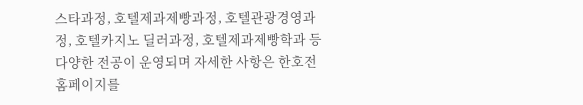스타과정, 호텔제과제빵과정, 호텔관광경영과정, 호텔카지노 딜러과정, 호텔제과제빵학과 등 다양한 전공이 운영되며 자세한 사항은 한호전 홈페이지를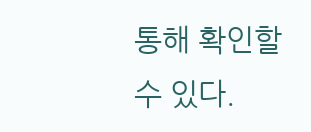통해 확인할 수 있다.